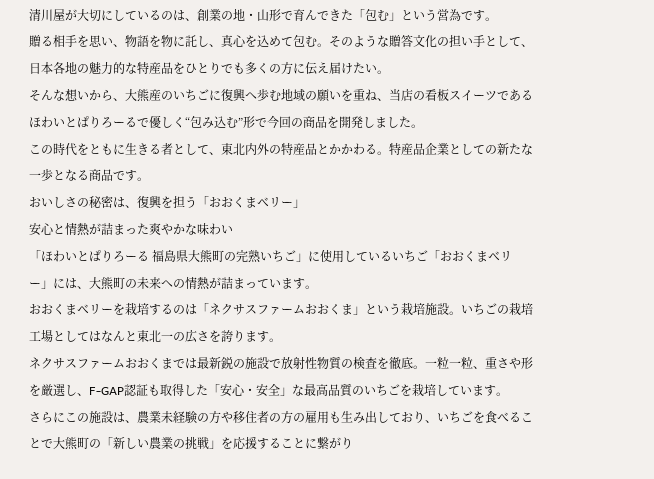清川屋が大切にしているのは、創業の地・山形で育んできた「包む」という営為です。
贈る相手を思い、物語を物に託し、真心を込めて包む。そのような贈答文化の担い手として、日本各地の魅力的な特産品をひとりでも多くの方に伝え届けたい。
そんな想いから、大熊産のいちごに復興へ歩む地域の願いを重ね、当店の看板スイーツであるほわいとぱりろーるで優しく“包み込む”形で今回の商品を開発しました。
この時代をともに生きる者として、東北内外の特産品とかかわる。特産品企業としての新たな一歩となる商品です。
おいしさの秘密は、復興を担う「おおくまベリー」
安心と情熱が詰まった爽やかな味わい
「ほわいとぱりろーる 福島県大熊町の完熟いちご」に使用しているいちご「おおくまベリー」には、大熊町の未来への情熱が詰まっています。
おおくまベリーを栽培するのは「ネクサスファームおおくま」という栽培施設。いちごの栽培工場としてはなんと東北一の広さを誇ります。
ネクサスファームおおくまでは最新鋭の施設で放射性物質の検査を徹底。一粒一粒、重さや形を厳選し、F-GAP認証も取得した「安心・安全」な最高品質のいちごを栽培しています。
さらにこの施設は、農業未経験の方や移住者の方の雇用も生み出しており、いちごを食べることで大熊町の「新しい農業の挑戦」を応援することに繋がり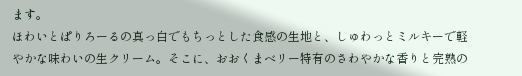ます。
ほわいとぱりろーるの真っ白でもちっとした食感の生地と、しゅわっとミルキーで軽やかな味わいの生クリーム。そこに、おおくまベリー特有のさわやかな香りと完熟の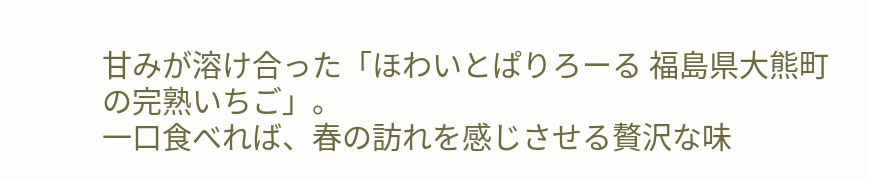甘みが溶け合った「ほわいとぱりろーる 福島県大熊町の完熟いちご」。
一口食べれば、春の訪れを感じさせる贅沢な味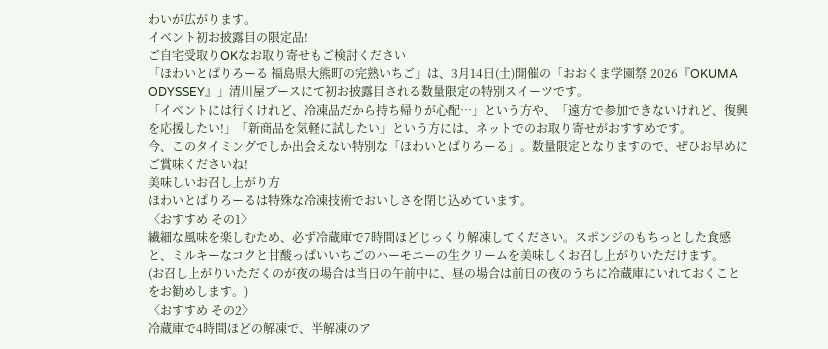わいが広がります。
イベント初お披露目の限定品!
ご自宅受取りOKなお取り寄せもご検討ください
「ほわいとぱりろーる 福島県大熊町の完熟いちご」は、3月14日(土)開催の「おおくま学園祭 2026『OKUMA ODYSSEY』」清川屋ブースにて初お披露目される数量限定の特別スイーツです。
「イベントには行くけれど、冷凍品だから持ち帰りが心配…」という方や、「遠方で参加できないけれど、復興を応援したい!」「新商品を気軽に試したい」という方には、ネットでのお取り寄せがおすすめです。
今、このタイミングでしか出会えない特別な「ほわいとぱりろーる」。数量限定となりますので、ぜひお早めにご賞味くださいね!
美味しいお召し上がり方
ほわいとぱりろーるは特殊な冷凍技術でおいしさを閉じ込めています。
〈おすすめ その1〉
繊細な風味を楽しむため、必ず冷蔵庫で7時間ほどじっくり解凍してください。スポンジのもちっとした食感と、ミルキーなコクと甘酸っぱいいちごのハーモニーの生クリームを美味しくお召し上がりいただけます。
(お召し上がりいただくのが夜の場合は当日の午前中に、昼の場合は前日の夜のうちに冷蔵庫にいれておくことをお勧めします。)
〈おすすめ その2〉
冷蔵庫で4時間ほどの解凍で、半解凍のア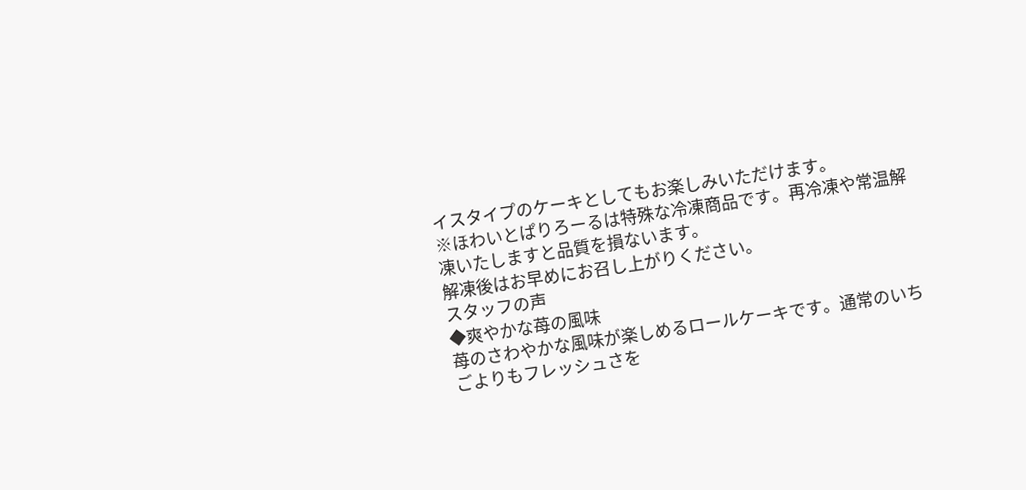イスタイプのケーキとしてもお楽しみいただけます。
※ほわいとぱりろーるは特殊な冷凍商品です。再冷凍や常温解凍いたしますと品質を損ないます。
解凍後はお早めにお召し上がりください。
スタッフの声
◆爽やかな苺の風味
苺のさわやかな風味が楽しめるロールケーキです。通常のいちごよりもフレッシュさを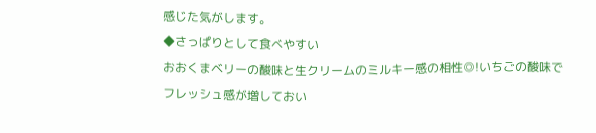感じた気がします。
◆さっぱりとして食べやすい
おおくまベリーの酸味と生クリームのミルキー感の相性◎!いちごの酸味でフレッシュ感が増しておい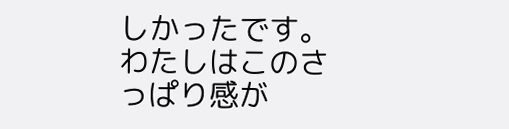しかったです。わたしはこのさっぱり感が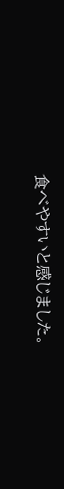食べやすいと感じました。